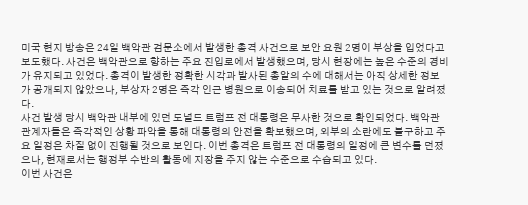미국 현지 방송은 24일 백악관 검문소에서 발생한 총격 사건으로 보안 요원 2명이 부상을 입었다고 보도했다. 사건은 백악관으로 향하는 주요 진입로에서 발생했으며, 당시 현장에는 높은 수준의 경비가 유지되고 있었다. 총격이 발생한 정확한 시각과 발사된 총알의 수에 대해서는 아직 상세한 정보가 공개되지 않았으나, 부상자 2명은 즉각 인근 병원으로 이송되어 치료를 받고 있는 것으로 알려졌다.
사건 발생 당시 백악관 내부에 있던 도널드 트럼프 전 대통령은 무사한 것으로 확인되었다. 백악관 관계자들은 즉각적인 상황 파악을 통해 대통령의 안전을 확보했으며, 외부의 소란에도 불구하고 주요 일정은 차질 없이 진행될 것으로 보인다. 이번 총격은 트럼프 전 대통령의 일정에 큰 변수를 던졌으나, 현재로서는 행정부 수반의 활동에 지장을 주지 않는 수준으로 수습되고 있다.
이번 사건은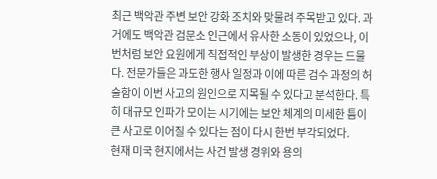최근 백악관 주변 보안 강화 조치와 맞물려 주목받고 있다. 과거에도 백악관 검문소 인근에서 유사한 소동이 있었으나, 이번처럼 보안 요원에게 직접적인 부상이 발생한 경우는 드물다. 전문가들은 과도한 행사 일정과 이에 따른 검수 과정의 허술함이 이번 사고의 원인으로 지목될 수 있다고 분석한다. 특히 대규모 인파가 모이는 시기에는 보안 체계의 미세한 틈이 큰 사고로 이어질 수 있다는 점이 다시 한번 부각되었다.
현재 미국 현지에서는 사건 발생 경위와 용의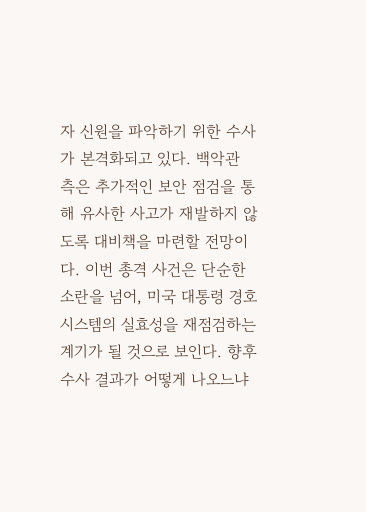자 신원을 파악하기 위한 수사가 본격화되고 있다. 백악관 측은 추가적인 보안 점검을 통해 유사한 사고가 재발하지 않도록 대비책을 마련할 전망이다. 이번 총격 사건은 단순한 소란을 넘어, 미국 대통령 경호 시스템의 실효성을 재점검하는 계기가 될 것으로 보인다. 향후 수사 결과가 어떻게 나오느냐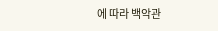에 따라 백악관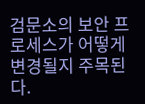검문소의 보안 프로세스가 어떻게 변경될지 주목된다.